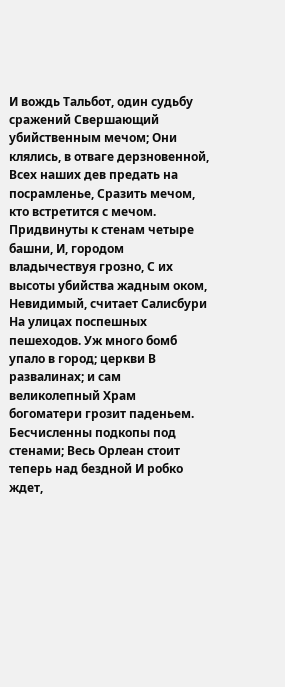И вождь Тальбот, один судьбу сражений Свершающий убийственным мечом; Они клялись, в отваге дерзновенной, Всех наших дев предать на посрамленье, Сразить мечом, кто встретится с мечом. Придвинуты к стенам четыре башни, И, городом владычествуя грозно, С их высоты убийства жадным оком, Невидимый, считает Салисбури На улицах поспешных пешеходов. Уж много бомб упало в город; церкви В развалинах; и сам великолепный Храм богоматери грозит паденьем. Бесчисленны подкопы под стенами; Весь Орлеан стоит теперь над бездной И робко ждет,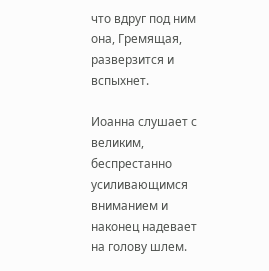что вдруг под ним она, Гремящая, разверзится и вспыхнет.

Иоанна слушает с великим, беспрестанно усиливающимся вниманием и наконец надевает на голову шлем.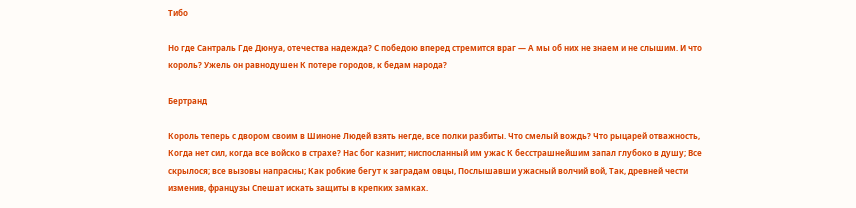Тибо

Но где Сантраль Где Дюнуа, отечества надежда? С победою вперед стремится враг — А мы об них не знаем и не слышим. И что король? Ужель он равнодушен К потере городов, к бедам народа?

Бертранд

Король теперь с двором своим в Шиноне Людей взять негде, все полки разбиты. Что смелый вождь? Что рыцарей отважность, Когда нет сил, когда все войско в страхе? Нас бог казнит; ниспосланный им ужас К бесстрашнейшим запал глубоко в душу; Все скрылося; все вызовы напрасны; Как робкие бегут к заградам овцы, Послышавши ужасный волчий вой, Так, древней чести изменив, французы Спешат искать защиты в крепких замках.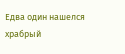Едва один нашелся храбрый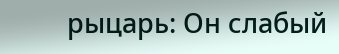рыцарь: Он слабый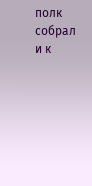полк собрал и к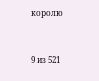королю


9 из 521